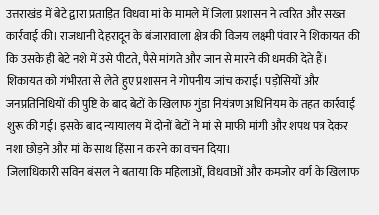उत्तराखंड में बेटे द्वारा प्रताड़ित विधवा मां के मामले में जिला प्रशासन ने त्वरित और सख्त कार्रवाई की। राजधानी देहरादून के बंजारावाला क्षेत्र की विजय लक्ष्मी पंवार ने शिकायत की कि उसके ही बेटे नशे में उसे पीटते, पैसे मांगते और जान से मारने की धमकी देते हैं।
शिकायत को गंभीरता से लेते हुए प्रशासन ने गोपनीय जांच कराई। पड़ोसियों और जनप्रतिनिधियों की पुष्टि के बाद बेटों के खिलाफ गुंडा नियंत्रण अधिनियम के तहत कार्रवाई शुरू की गई। इसके बाद न्यायालय में दोनों बेटों ने मां से माफी मांगी और शपथ पत्र देकर नशा छोड़ने और मां के साथ हिंसा न करने का वचन दिया।
जिलाधिकारी सविन बंसल ने बताया कि महिलाओं, विधवाओं और कमजोर वर्ग के खिलाफ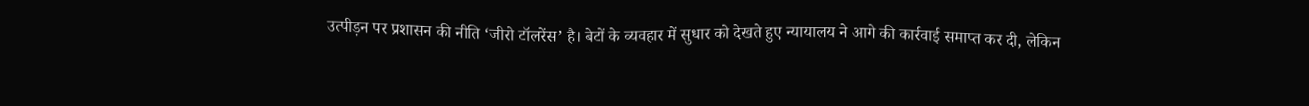उत्पीड़न पर प्रशासन की नीति ‘जीरो टॉलरेंस’ है। बेटों के व्यवहार में सुधार को देखते हुए न्यायालय ने आगे की कार्रवाई समाप्त कर दी, लेकिन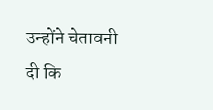उन्होंने चेतावनी दी कि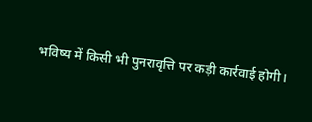भविष्य में किसी भी पुनरावृत्ति पर कड़ी कार्रवाई होगी।